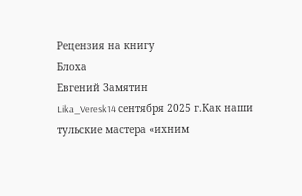Рецензия на книгу
Блоха
Евгений Замятин
Lika_Veresk14 сентября 2025 г.Как наши тульские мастера «ихним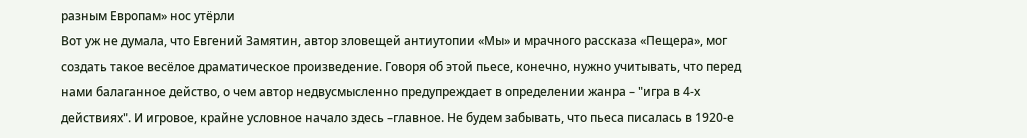разным Европам» нос утёрли
Вот уж не думала, что Евгений Замятин, автор зловещей антиутопии «Мы» и мрачного рассказа «Пещера», мог создать такое весёлое драматическое произведение. Говоря об этой пьесе, конечно, нужно учитывать, что перед нами балаганное действо, о чем автор недвусмысленно предупреждает в определении жанра – "игра в 4-х действиях". И игровое, крайне условное начало здесь –главное. Не будем забывать, что пьеса писалась в 1920-е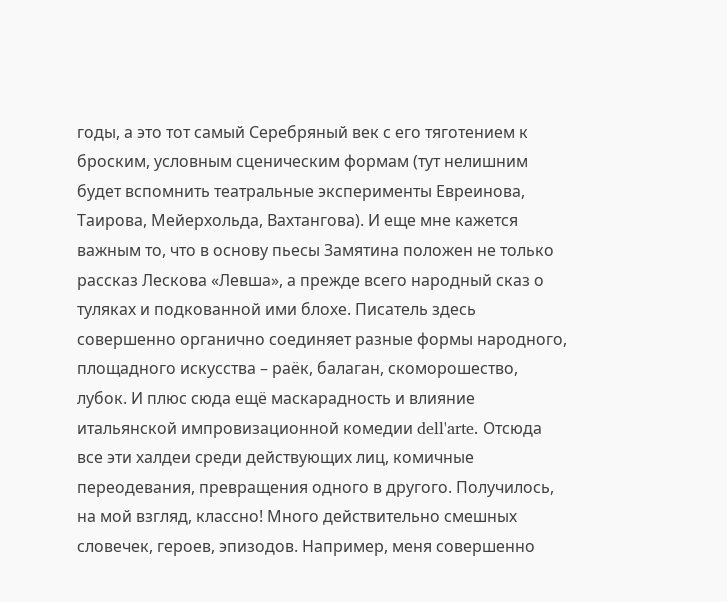годы, а это тот самый Серебряный век с его тяготением к броским, условным сценическим формам (тут нелишним будет вспомнить театральные эксперименты Евреинова, Таирова, Мейерхольда, Вахтангова). И еще мне кажется важным то, что в основу пьесы Замятина положен не только рассказ Лескова «Левша», а прежде всего народный сказ о туляках и подкованной ими блохе. Писатель здесь совершенно органично соединяет разные формы народного, площадного искусства – раёк, балаган, скоморошество, лубок. И плюс сюда ещё маскарадность и влияние итальянской импровизационной комедии dell'arte. Отсюда все эти халдеи среди действующих лиц, комичные переодевания, превращения одного в другого. Получилось, на мой взгляд, классно! Много действительно смешных словечек, героев, эпизодов. Например, меня совершенно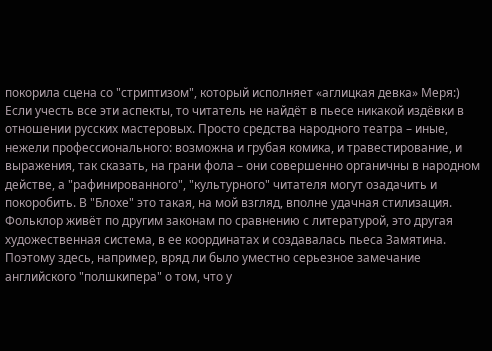покорила сцена со "стриптизом", который исполняет «аглицкая девка» Меря:)
Если учесть все эти аспекты, то читатель не найдёт в пьесе никакой издёвки в отношении русских мастеровых. Просто средства народного театра – иные, нежели профессионального: возможна и грубая комика, и травестирование, и выражения, так сказать, на грани фола – они совершенно органичны в народном действе, а "рафинированного", "культурного" читателя могут озадачить и покоробить. В "Блохе" это такая, на мой взгляд, вполне удачная стилизация. Фольклор живёт по другим законам по сравнению с литературой, это другая художественная система, в ее координатах и создавалась пьеса Замятина. Поэтому здесь, например, вряд ли было уместно серьезное замечание английского "полшкипера" о том, что у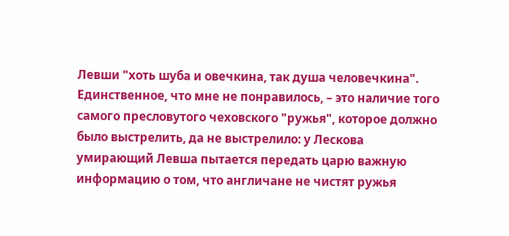Левши "хоть шуба и овечкина, так душа человечкина". Единственное, что мне не понравилось, – это наличие того самого пресловутого чеховского "ружья", которое должно было выстрелить, да не выстрелило: у Лескова умирающий Левша пытается передать царю важную информацию о том, что англичане не чистят ружья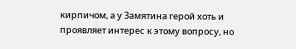кирпичом, а у Замятина герой хоть и проявляет интерес к этому вопросу, но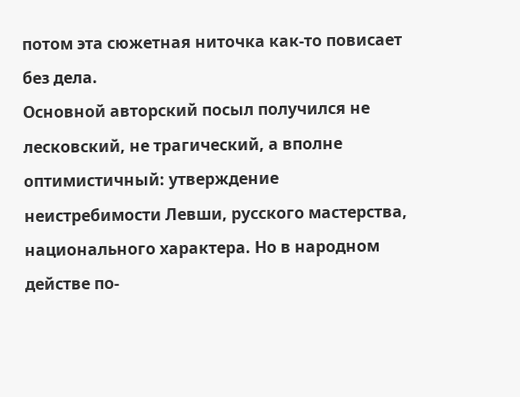потом эта сюжетная ниточка как-то повисает без дела.
Основной авторский посыл получился не лесковский, не трагический, а вполне оптимистичный: утверждение неистребимости Левши, русского мастерства, национального характера. Но в народном действе по-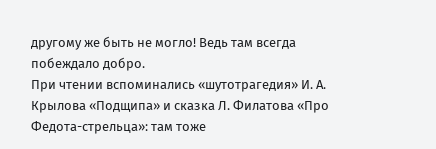другому же быть не могло! Ведь там всегда побеждало добро.
При чтении вспоминались «шутотрагедия» И. А. Крылова «Подщипа» и сказка Л. Филатова «Про Федота-стрельца»: там тоже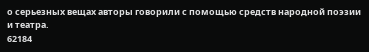о серьезных вещах авторы говорили с помощью средств народной поэзии и театра.
62184